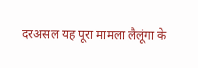दरअसल यह पूरा मामला लैलूंगा के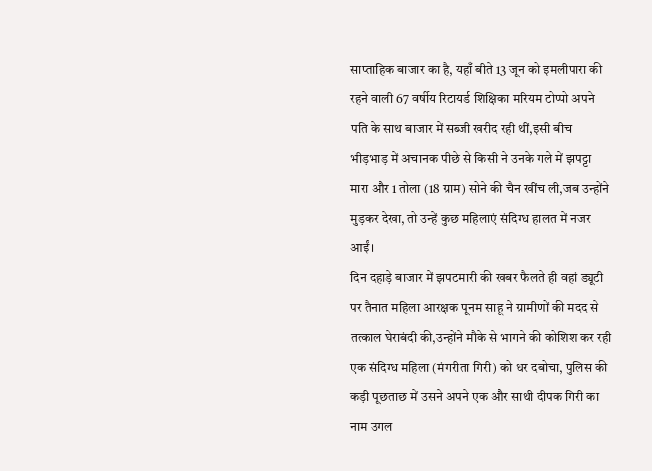साप्ताहिक बाजार का है, यहाँ बीते 13 जून को इमलीपारा की रहने वाली 67 वर्षीय रिटायर्ड शिक्षिका मरियम टोप्पो अपने पति के साथ बाजार में सब्जी खरीद रही थीं,इसी बीच भीड़भाड़ में अचानक पीछे से किसी ने उनके गले में झपट्टा मारा और 1 तोला (18 ग्राम) सोने की चैन खींच ली,जब उन्होंने मुड़कर देखा, तो उन्हें कुछ महिलाएं संदिग्ध हालत में नजर आईं।
दिन दहाड़े बाजार में झपटमारी की खबर फैलते ही वहां ड्यूटी पर तैनात महिला आरक्षक पूनम साहू ने ग्रामीणों की मदद से तत्काल घेराबंदी की,उन्होंने मौके से भागने की कोशिश कर रही एक संदिग्ध महिला (मंगरीता गिरी) को धर दबोचा, पुलिस की कड़ी पूछताछ में उसने अपने एक और साथी दीपक गिरी का नाम उगल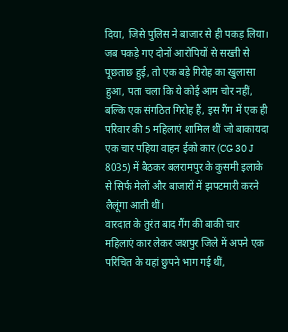दिया, जिसे पुलिस ने बाजार से ही पकड़ लिया।
जब पकड़े गए दोनों आरोपियों से सख्ती से पूछताछ हुई, तो एक बड़े गिरोह का खुलासा हुआ, पता चला कि ये कोई आम चोर नहीं, बल्कि एक संगठित गिरोह हैं, इस गैंग में एक ही परिवार की 5 महिलाएं शामिल थीं जो बाकायदा एक चार पहिया वाहन ईको कार (CG 30 J 8035) में बैठकर बलरामपुर के कुसमी इलाके से सिर्फ मेलों और बाजारों में झपटमारी करने लैलूंगा आती थीं।
वारदात के तुरंत बाद गैंग की बाकी चार महिलाएं कार लेकर जशपुर जिले में अपने एक परिचित के यहां छुपने भाग गई थीं,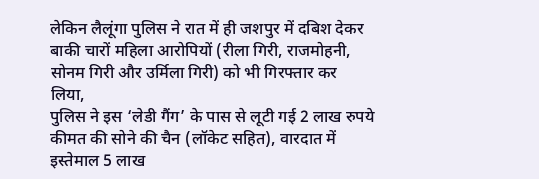लेकिन लैलूंगा पुलिस ने रात में ही जशपुर में दबिश देकर बाकी चारों महिला आरोपियों (रीला गिरी, राजमोहनी, सोनम गिरी और उर्मिला गिरी) को भी गिरफ्तार कर लिया,
पुलिस ने इस ‘लेडी गैंग’ के पास से लूटी गई 2 लाख रुपये कीमत की सोने की चैन (लॉकेट सहित), वारदात में इस्तेमाल 5 लाख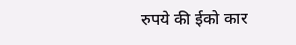रुपये की ईको कार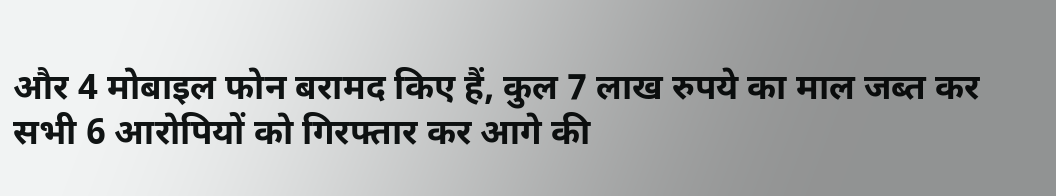और 4 मोबाइल फोन बरामद किए हैं, कुल 7 लाख रुपये का माल जब्त कर सभी 6 आरोपियों को गिरफ्तार कर आगे की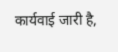कार्यवाई जारी है,